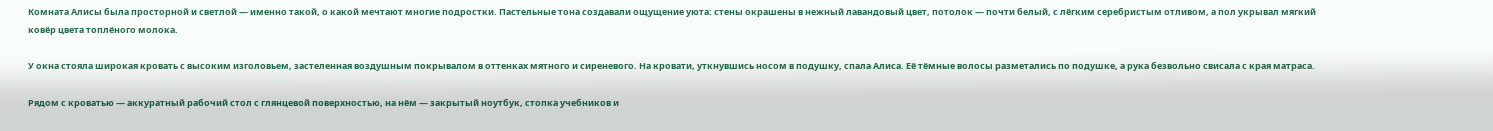Комната Алисы была просторной и светлой — именно такой, о какой мечтают многие подростки. Пастельные тона создавали ощущение уюта: стены окрашены в нежный лавандовый цвет, потолок — почти белый, с лёгким серебристым отливом, а пол укрывал мягкий ковёр цвета топлёного молока.

У окна стояла широкая кровать с высоким изголовьем, застеленная воздушным покрывалом в оттенках мятного и сиреневого. На кровати, уткнувшись носом в подушку, спала Алиса. Её тёмные волосы разметались по подушке, а рука безвольно свисала с края матраса.

Рядом с кроватью — аккуратный рабочий стол с глянцевой поверхностью, на нём — закрытый ноутбук, стопка учебников и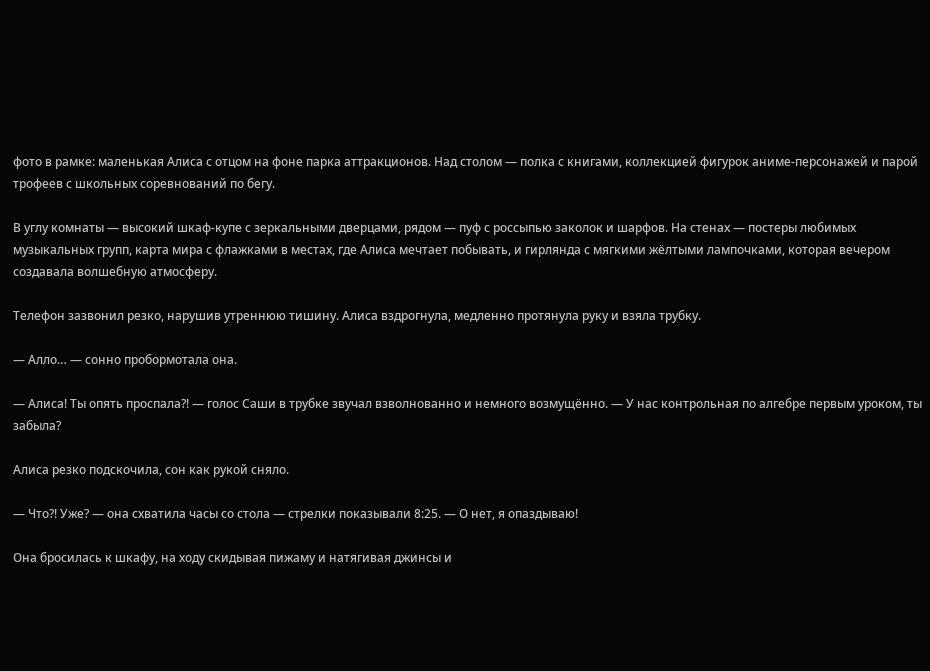фото в рамке: маленькая Алиса с отцом на фоне парка аттракционов. Над столом — полка с книгами, коллекцией фигурок аниме‑персонажей и парой трофеев с школьных соревнований по бегу.

В углу комнаты — высокий шкаф‑купе с зеркальными дверцами, рядом — пуф с россыпью заколок и шарфов. На стенах — постеры любимых музыкальных групп, карта мира с флажками в местах, где Алиса мечтает побывать, и гирлянда с мягкими жёлтыми лампочками, которая вечером создавала волшебную атмосферу.

Телефон зазвонил резко, нарушив утреннюю тишину. Алиса вздрогнула, медленно протянула руку и взяла трубку.

— Алло… — сонно пробормотала она.

— Алиса! Ты опять проспала?! — голос Саши в трубке звучал взволнованно и немного возмущённо. — У нас контрольная по алгебре первым уроком, ты забыла?

Алиса резко подскочила, сон как рукой сняло.

— Что?! Уже? — она схватила часы со стола — стрелки показывали 8:25. — О нет, я опаздываю!

Она бросилась к шкафу, на ходу скидывая пижаму и натягивая джинсы и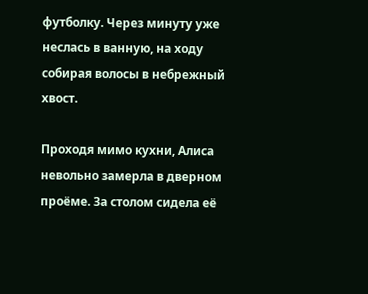футболку. Через минуту уже неслась в ванную, на ходу собирая волосы в небрежный хвост.

Проходя мимо кухни, Алиса невольно замерла в дверном проёме. За столом сидела её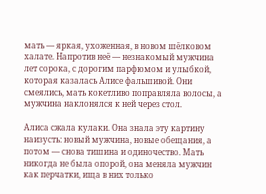мать — яркая, ухоженная, в новом шёлковом халате. Напротив неё — незнакомый мужчина лет сорока, с дорогим парфюмом и улыбкой, которая казалась Алисе фальшивой. Они смеялись, мать кокетливо поправляла волосы, а мужчина наклонялся к ней через стол.

Алиса сжала кулаки. Она знала эту картину наизусть: новый мужчина, новые обещания, а потом — снова тишина и одиночество. Мать никогда не была опорой, она меняла мужчин как перчатки, ища в них только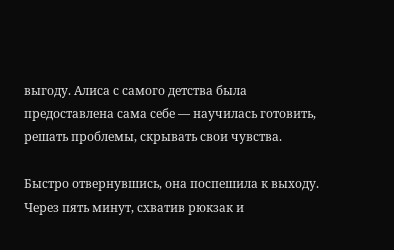выгоду. Алиса с самого детства была предоставлена сама себе — научилась готовить, решать проблемы, скрывать свои чувства.

Быстро отвернувшись, она поспешила к выходу. Через пять минут, схватив рюкзак и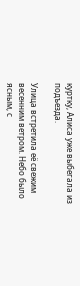куртку, Алиса уже выбегала из подъезда.

Улица встретила её свежим весенним ветром. Небо было ясным, с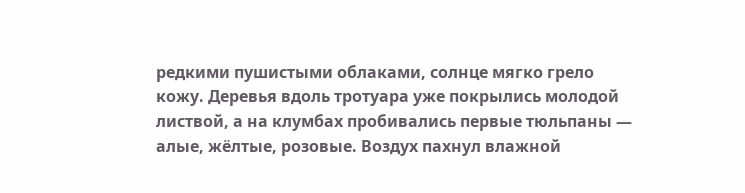редкими пушистыми облаками, солнце мягко грело кожу. Деревья вдоль тротуара уже покрылись молодой листвой, а на клумбах пробивались первые тюльпаны — алые, жёлтые, розовые. Воздух пахнул влажной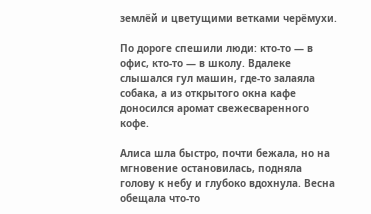землёй и цветущими ветками черёмухи.

По дороге спешили люди: кто‑то — в офис, кто‑то — в школу. Вдалеке слышался гул машин, где‑то залаяла собака, а из открытого окна кафе доносился аромат свежесваренного кофе.

Алиса шла быстро, почти бежала, но на мгновение остановилась, подняла голову к небу и глубоко вдохнула. Весна обещала что‑то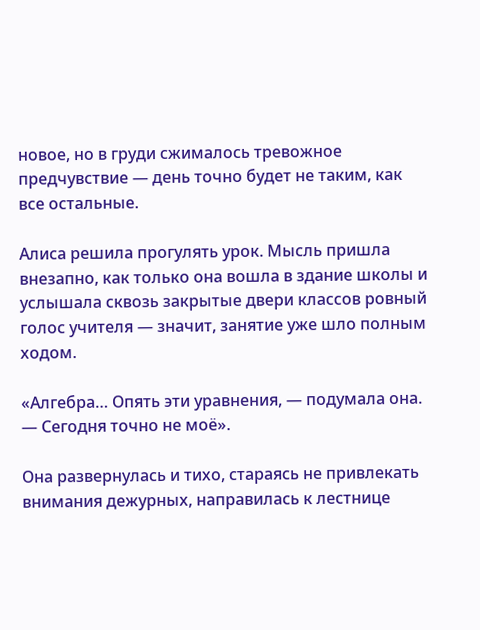новое, но в груди сжималось тревожное предчувствие — день точно будет не таким, как все остальные.

Алиса решила прогулять урок. Мысль пришла внезапно, как только она вошла в здание школы и услышала сквозь закрытые двери классов ровный голос учителя — значит, занятие уже шло полным ходом.

«Алгебра… Опять эти уравнения, — подумала она. — Сегодня точно не моё».

Она развернулась и тихо, стараясь не привлекать внимания дежурных, направилась к лестнице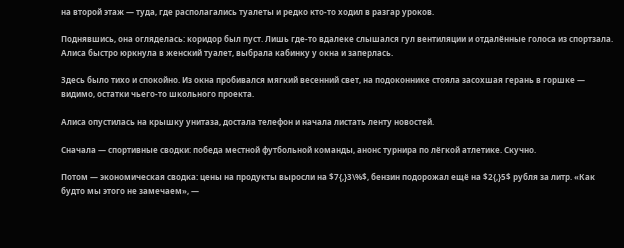на второй этаж — туда, где располагались туалеты и редко кто‑то ходил в разгар уроков.

Поднявшись, она огляделась: коридор был пуст. Лишь где‑то вдалеке слышался гул вентиляции и отдалённые голоса из спортзала. Алиса быстро юркнула в женский туалет, выбрала кабинку у окна и заперлась.

Здесь было тихо и спокойно. Из окна пробивался мягкий весенний свет, на подоконнике стояла засохшая герань в горшке — видимо, остатки чьего‑то школьного проекта.

Алиса опустилась на крышку унитаза, достала телефон и начала листать ленту новостей.

Сначала — спортивные сводки: победа местной футбольной команды, анонс турнира по лёгкой атлетике. Скучно.

Потом — экономическая сводка: цены на продукты выросли на $7{,}3\%$, бензин подорожал ещё на $2{,}5$ рубля за литр. «Как будто мы этого не замечаем», —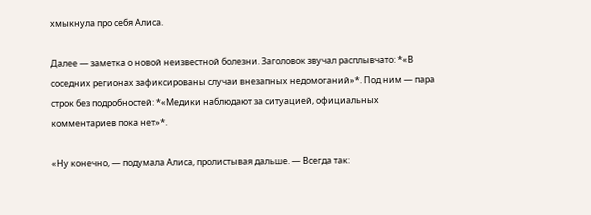хмыкнула про себя Алиса.

Далее — заметка о новой неизвестной болезни. Заголовок звучал расплывчато: *«В соседних регионах зафиксированы случаи внезапных недомоганий»*. Под ним — пара строк без подробностей: *«Медики наблюдают за ситуацией, официальных комментариев пока нет»*.

«Ну конечно, — подумала Алиса, пролистывая дальше. — Всегда так: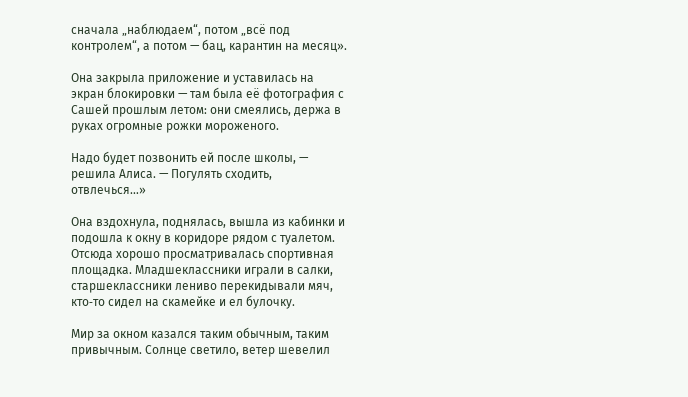сначала „наблюдаем“, потом „всё под контролем“, а потом — бац, карантин на месяц».

Она закрыла приложение и уставилась на экран блокировки — там была её фотография с Сашей прошлым летом: они смеялись, держа в руках огромные рожки мороженого.

Надо будет позвонить ей после школы, — решила Алиса. — Погулять сходить, отвлечься…»

Она вздохнула, поднялась, вышла из кабинки и подошла к окну в коридоре рядом с туалетом. Отсюда хорошо просматривалась спортивная площадка. Младшеклассники играли в салки, старшеклассники лениво перекидывали мяч, кто‑то сидел на скамейке и ел булочку.

Мир за окном казался таким обычным, таким привычным. Солнце светило, ветер шевелил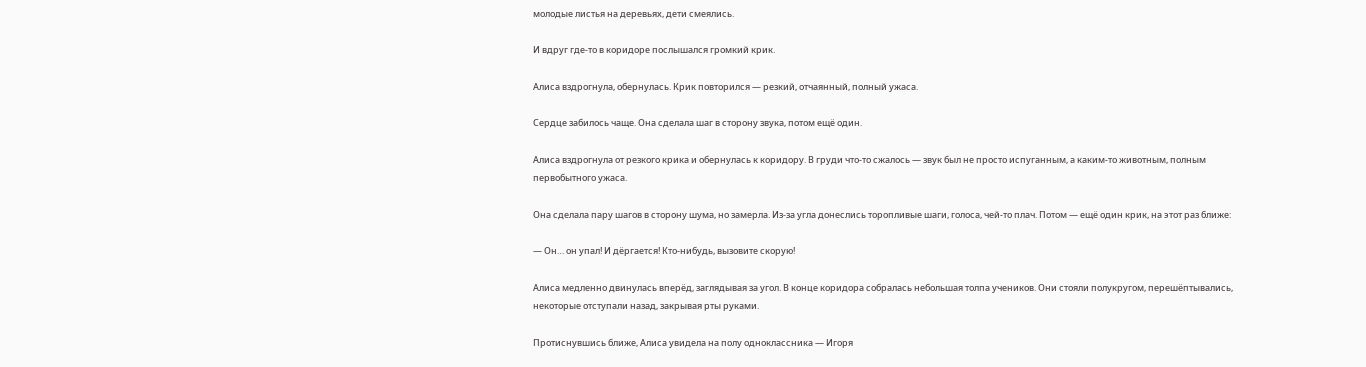молодые листья на деревьях, дети смеялись.

И вдруг где‑то в коридоре послышался громкий крик.

Алиса вздрогнула, обернулась. Крик повторился — резкий, отчаянный, полный ужаса.

Сердце забилось чаще. Она сделала шаг в сторону звука, потом ещё один.

Алиса вздрогнула от резкого крика и обернулась к коридору. В груди что‑то сжалось — звук был не просто испуганным, а каким‑то животным, полным первобытного ужаса.

Она сделала пару шагов в сторону шума, но замерла. Из‑за угла донеслись торопливые шаги, голоса, чей‑то плач. Потом — ещё один крик, на этот раз ближе:

— Он… он упал! И дёргается! Кто‑нибудь, вызовите скорую!

Алиса медленно двинулась вперёд, заглядывая за угол. В конце коридора собралась небольшая толпа учеников. Они стояли полукругом, перешёптывались, некоторые отступали назад, закрывая рты руками.

Протиснувшись ближе, Алиса увидела на полу одноклассника — Игоря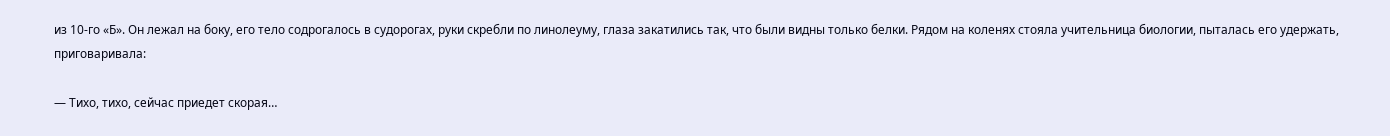из 10‑го «Б». Он лежал на боку, его тело содрогалось в судорогах, руки скребли по линолеуму, глаза закатились так, что были видны только белки. Рядом на коленях стояла учительница биологии, пыталась его удержать, приговаривала:

— Тихо, тихо, сейчас приедет скорая…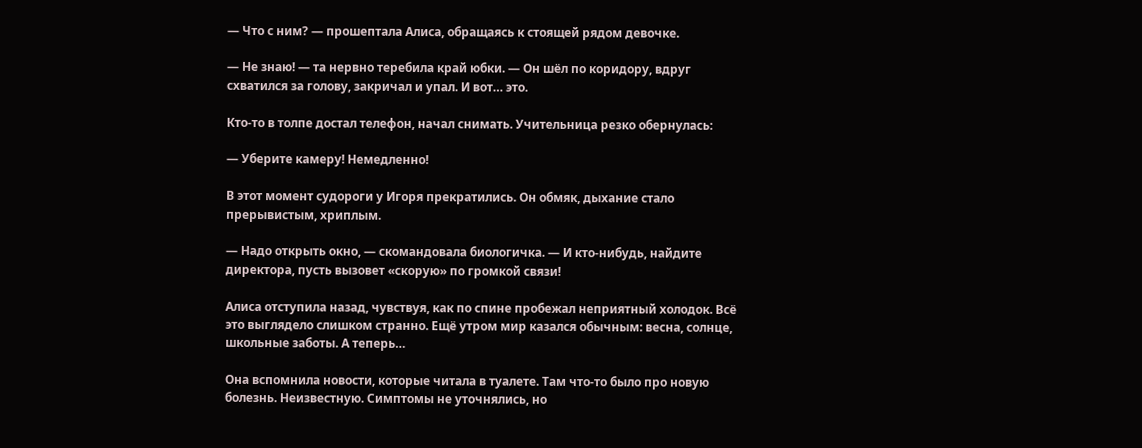— Что с ним? — прошептала Алиса, обращаясь к стоящей рядом девочке.

— Не знаю! — та нервно теребила край юбки. — Он шёл по коридору, вдруг схватился за голову, закричал и упал. И вот… это.

Кто‑то в толпе достал телефон, начал снимать. Учительница резко обернулась:

— Уберите камеру! Немедленно!

В этот момент судороги у Игоря прекратились. Он обмяк, дыхание стало прерывистым, хриплым.

— Надо открыть окно, — скомандовала биологичка. — И кто‑нибудь, найдите директора, пусть вызовет «скорую» по громкой связи!

Алиса отступила назад, чувствуя, как по спине пробежал неприятный холодок. Всё это выглядело слишком странно. Ещё утром мир казался обычным: весна, солнце, школьные заботы. А теперь…

Она вспомнила новости, которые читала в туалете. Там что‑то было про новую болезнь. Неизвестную. Симптомы не уточнялись, но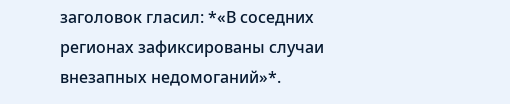заголовок гласил: *«В соседних регионах зафиксированы случаи внезапных недомоганий»*.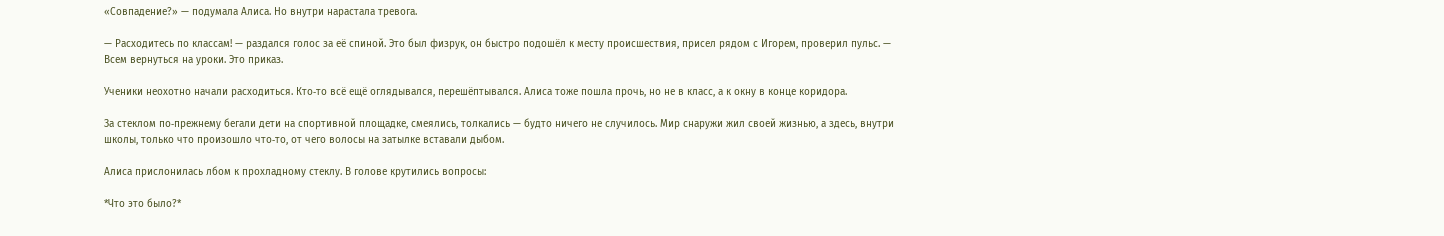«Совпадение?» — подумала Алиса. Но внутри нарастала тревога.

— Расходитесь по классам! — раздался голос за её спиной. Это был физрук, он быстро подошёл к месту происшествия, присел рядом с Игорем, проверил пульс. — Всем вернуться на уроки. Это приказ.

Ученики неохотно начали расходиться. Кто‑то всё ещё оглядывался, перешёптывался. Алиса тоже пошла прочь, но не в класс, а к окну в конце коридора.

За стеклом по‑прежнему бегали дети на спортивной площадке, смеялись, толкались — будто ничего не случилось. Мир снаружи жил своей жизнью, а здесь, внутри школы, только что произошло что‑то, от чего волосы на затылке вставали дыбом.

Алиса прислонилась лбом к прохладному стеклу. В голове крутились вопросы:

*Что это было?*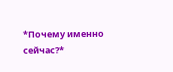*Почему именно сейчас?*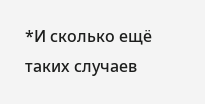*И сколько ещё таких случаев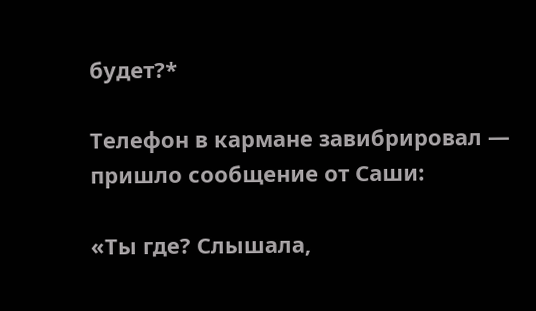будет?*

Телефон в кармане завибрировал — пришло сообщение от Саши:

«Ты где? Слышала,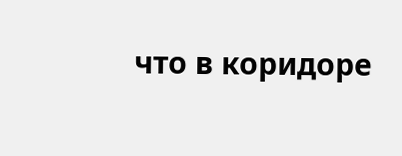что в коридоре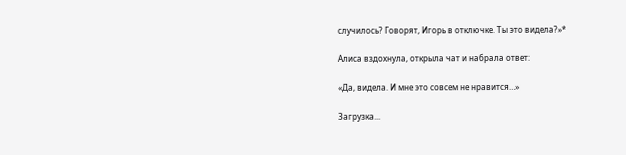случилось? Говорят, Игорь в отключке. Ты это видела?»*

Алиса вздохнула, открыла чат и набрала ответ:

«Да, видела. И мне это совсем не нравится…»

Загрузка...